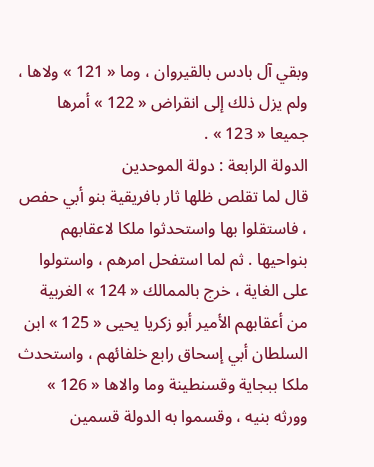وبقي آل بادس بالقيروان ، وما « 121 » ولاها ، ولم يزل ذلك إلى انقراض « 122 » أمرها جميعا « 123 » .
الدولة الرابعة : دولة الموحدين
قال لما تقلص ظلها ثار بافريقية بنو أبي حفص ، فاستقلوا بها واستحدثوا ملكا لاعقابهم بنواحيها . ثم لما استفحل امرهم ، واستولوا على الغاية ، خرج بالممالك « 124 » الغربية من أعقابهم الأمير أبو زكريا يحيى « 125 » ابن السلطان أبي إسحاق رابع خلفائهم ، واستحدث ملكا ببجاية وقسنطينة وما والاها « 126 » وورثه بنيه ، وقسموا به الدولة قسمين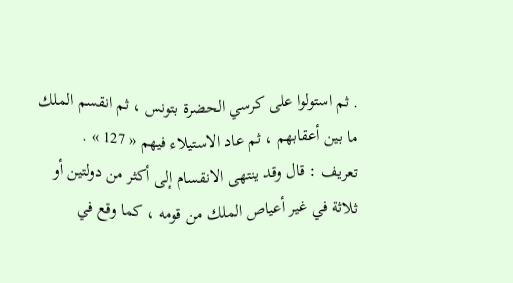. ثم استولوا على كرسي الحضرة بتونس ، ثم انقسم الملك ما بين أعقابهم ، ثم عاد الاستيلاء فيهم « 127 » .
تعريف : قال وقد ينتهى الانقسام إلى أكثر من دولتين أو ثلاثة في غير أعياص الملك من قومه ، كما وقع في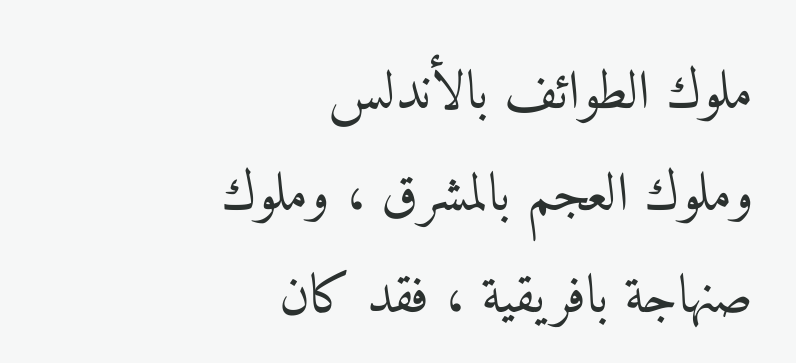ملوك الطوائف بالأندلس وملوك العجم بالمشرق ، وملوك صنهاجة بافريقية ، فقد كان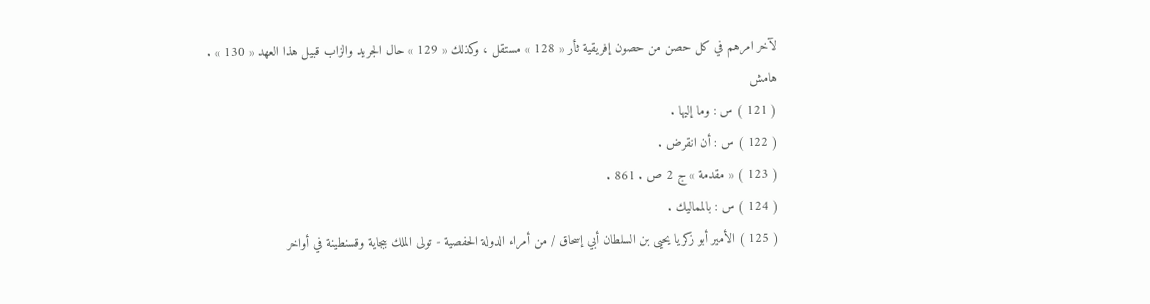لآخر امرهم في كل حصن من حصون إفريقية ثأر « 128 » مستقل ، وكذلك « 129 » حال الجريد والزاب قبيل هذا العهد « 130 » .
هامش
( 121 ) س : وما إليها .
( 122 ) س : أن انقرض .
( 123 ) « مقدمة » ج 2 ص . 861 .
( 124 ) س : بالمماليك .
( 125 ) الأمير أبو زكريا يحيى بن السلطان أبي إسحاق / من أمراء الدولة الحفصية - تولى الملك ببجاية وقسنطينة في أواخر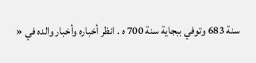سنة 683 وتوفي ببجاية سنة 700 ه . انظر أخباره وأخبار والده في «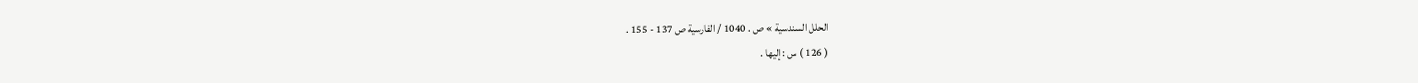الحلل السندسية » ص . 1040 / الفارسية ص 137 - 155 .
( 126 ) س : إليها .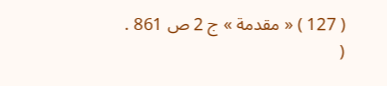( 127 ) « مقدمة » ج 2 ص 861 .
(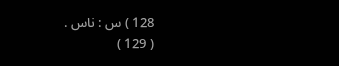128 ) س : ناس .
( 129 )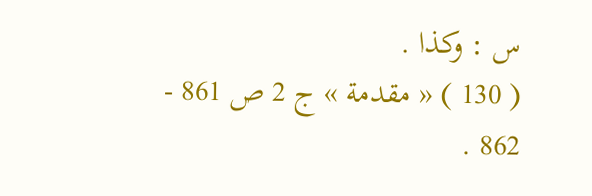س : وكذا .
( 130 ) « مقدمة » ج 2 ص 861 - 862 .